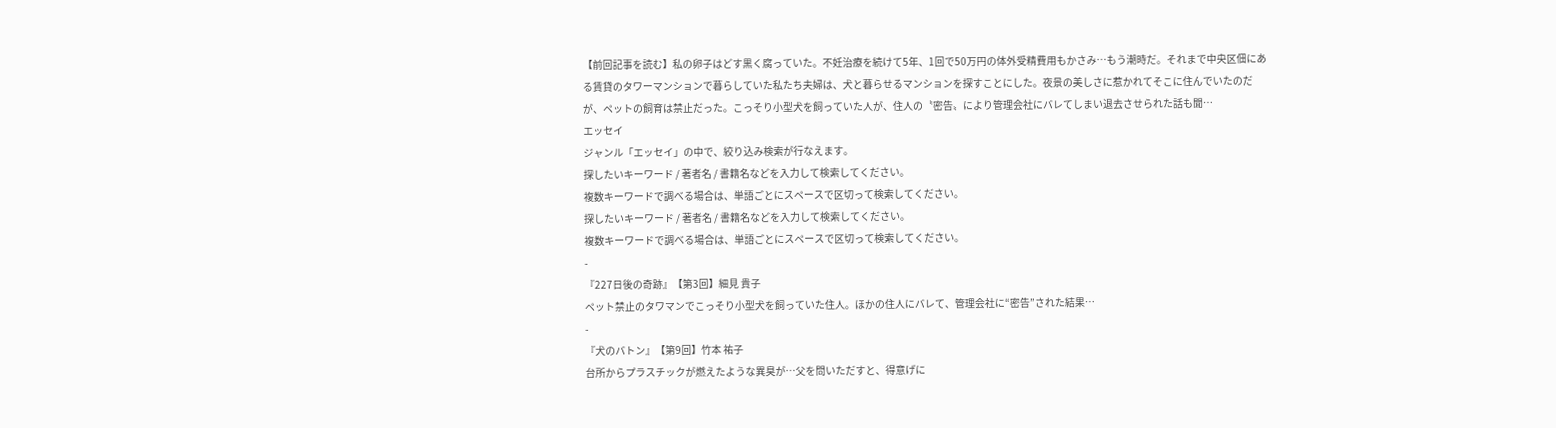【前回記事を読む】私の卵子はどす黒く腐っていた。不妊治療を続けて5年、1回で50万円の体外受精費用もかさみ…もう潮時だ。それまで中央区佃にある賃貸のタワーマンションで暮らしていた私たち夫婦は、犬と暮らせるマンションを探すことにした。夜景の美しさに惹かれてそこに住んでいたのだが、ペットの飼育は禁止だった。こっそり小型犬を飼っていた人が、住人の〝密告〟により管理会社にバレてしまい退去させられた話も聞…
エッセイ
ジャンル「エッセイ」の中で、絞り込み検索が行なえます。
探したいキーワード / 著者名 / 書籍名などを入力して検索してください。
複数キーワードで調べる場合は、単語ごとにスペースで区切って検索してください。
探したいキーワード / 著者名 / 書籍名などを入力して検索してください。
複数キーワードで調べる場合は、単語ごとにスペースで区切って検索してください。
-
『227日後の奇跡』【第3回】細見 貴子
ペット禁止のタワマンでこっそり小型犬を飼っていた住人。ほかの住人にバレて、管理会社に“密告”された結果…
-
『犬のバトン』【第9回】竹本 祐子
台所からプラスチックが燃えたような異臭が…父を問いただすと、得意げに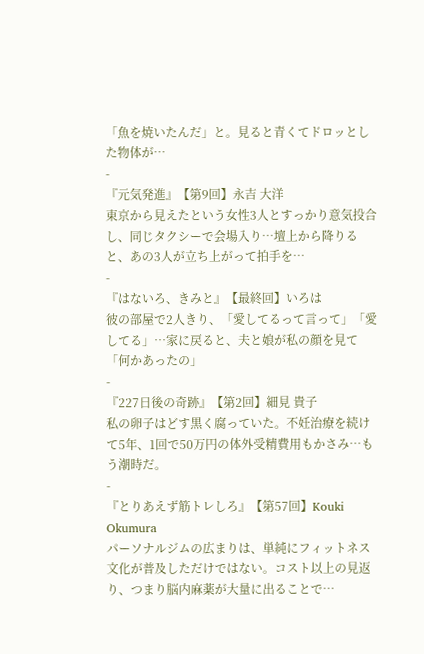「魚を焼いたんだ」と。見ると青くてドロッとした物体が…
-
『元気発進』【第9回】永吉 大洋
東京から見えたという女性3人とすっかり意気投合し、同じタクシーで会場入り…壇上から降りると、あの3人が立ち上がって拍手を…
-
『はないろ、きみと』【最終回】いろは
彼の部屋で2人きり、「愛してるって言って」「愛してる」…家に戻ると、夫と娘が私の顔を見て「何かあったの」
-
『227日後の奇跡』【第2回】細見 貴子
私の卵子はどす黒く腐っていた。不妊治療を続けて5年、1回で50万円の体外受精費用もかさみ…もう潮時だ。
-
『とりあえず筋トレしろ』【第57回】Kouki Okumura
パーソナルジムの広まりは、単純にフィットネス文化が普及しただけではない。コスト以上の見返り、つまり脳内麻薬が大量に出ることで…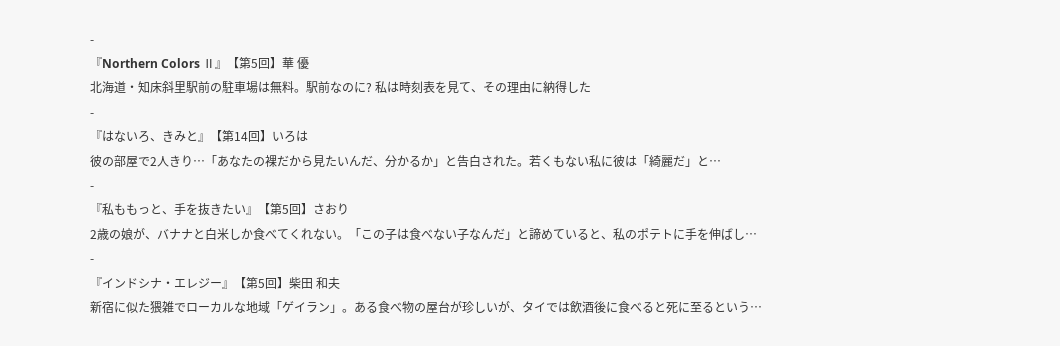-
『Northern Colors Ⅱ』【第5回】華 優
北海道・知床斜里駅前の駐車場は無料。駅前なのに? 私は時刻表を見て、その理由に納得した
-
『はないろ、きみと』【第14回】いろは
彼の部屋で2人きり…「あなたの裸だから見たいんだ、分かるか」と告白された。若くもない私に彼は「綺麗だ」と…
-
『私ももっと、手を抜きたい』【第5回】さおり
2歳の娘が、バナナと白米しか食べてくれない。「この子は食べない子なんだ」と諦めていると、私のポテトに手を伸ばし…
-
『インドシナ・エレジー』【第5回】柴田 和夫
新宿に似た猥雑でローカルな地域「ゲイラン」。ある食べ物の屋台が珍しいが、タイでは飲酒後に食べると死に至るという…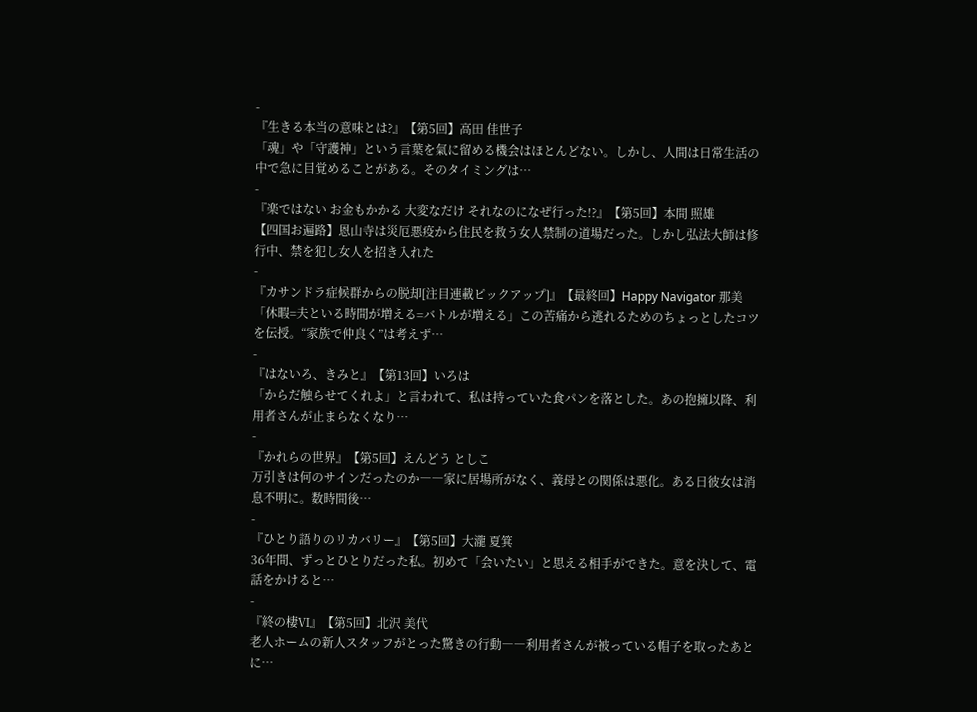-
『生きる本当の意味とは?』【第5回】高田 佳世子
「魂」や「守護神」という言葉を氣に留める機会はほとんどない。しかし、人間は日常生活の中で急に目覚めることがある。そのタイミングは…
-
『楽ではない お金もかかる 大変なだけ それなのになぜ行った!?』【第5回】本間 照雄
【四国お遍路】恩山寺は災厄悪疫から住民を救う女人禁制の道場だった。しかし弘法大師は修行中、禁を犯し女人を招き入れた
-
『カサンドラ症候群からの脱却[注目連載ピックアップ]』【最終回】Happy Navigator 那美
「休暇=夫といる時間が増える=バトルが増える」この苦痛から逃れるためのちょっとしたコツを伝授。“家族で仲良く”は考えず…
-
『はないろ、きみと』【第13回】いろは
「からだ触らせてくれよ」と言われて、私は持っていた食パンを落とした。あの抱擁以降、利用者さんが止まらなくなり…
-
『かれらの世界』【第5回】えんどう としこ
万引きは何のサインだったのか――家に居場所がなく、義母との関係は悪化。ある日彼女は消息不明に。数時間後…
-
『ひとり語りのリカバリー』【第5回】大瀧 夏箕
36年間、ずっとひとりだった私。初めて「会いたい」と思える相手ができた。意を決して、電話をかけると…
-
『終の棲Ⅵ』【第5回】北沢 美代
老人ホームの新人スタッフがとった驚きの行動――利用者さんが被っている帽子を取ったあとに…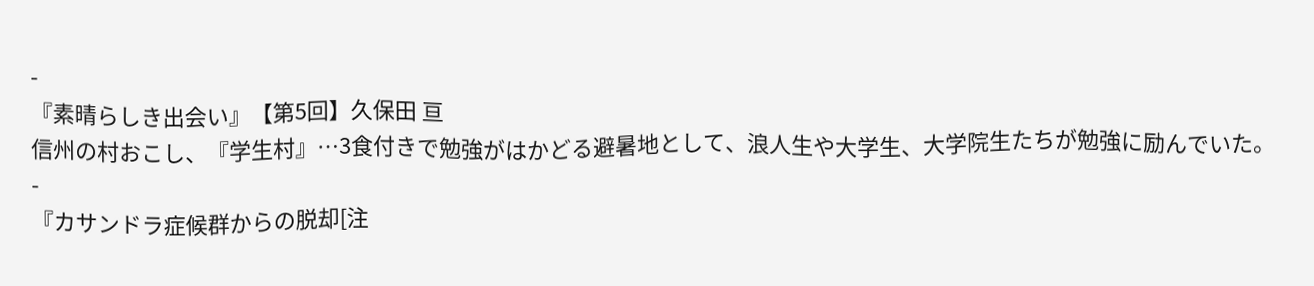-
『素晴らしき出会い』【第5回】久保田 亘
信州の村おこし、『学生村』…3食付きで勉強がはかどる避暑地として、浪人生や大学生、大学院生たちが勉強に励んでいた。
-
『カサンドラ症候群からの脱却[注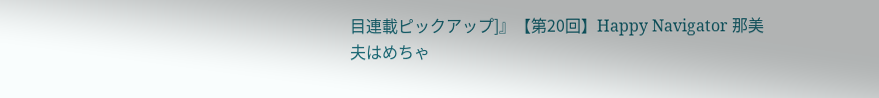目連載ピックアップ]』【第20回】Happy Navigator 那美
夫はめちゃ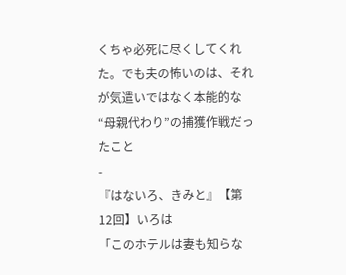くちゃ必死に尽くしてくれた。でも夫の怖いのは、それが気遣いではなく本能的な“母親代わり”の捕獲作戦だったこと
-
『はないろ、きみと』【第12回】いろは
「このホテルは妻も知らな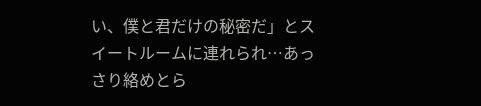い、僕と君だけの秘密だ」とスイートルームに連れられ…あっさり絡めとら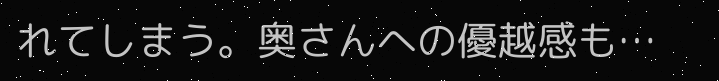れてしまう。奥さんへの優越感も…